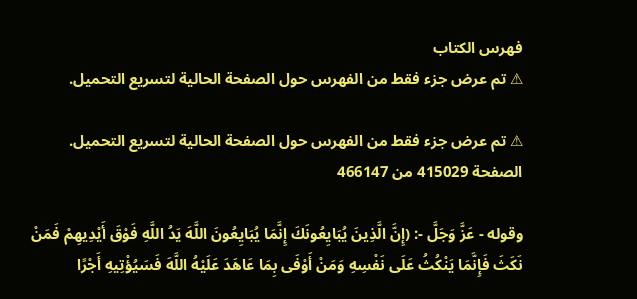فهرس الكتاب
⚠ تم عرض جزء فقط من الفهرس حول الصفحة الحالية لتسريع التحميل.

⚠ تم عرض جزء فقط من الفهرس حول الصفحة الحالية لتسريع التحميل.
الصفحة 415029 من 466147

وقوله - عَزَّ وَجَلَّ -: (إِنَّ الَّذِينَ يُبَايِعُونَكَ إِنَّمَا يُبَايِعُونَ اللَّهَ يَدُ اللَّهِ فَوْقَ أَيْدِيهِمْ فَمَنْ نَكَثَ فَإِنَّمَا يَنْكُثُ عَلَى نَفْسِهِ وَمَنْ أَوْفَى بِمَا عَاهَدَ عَلَيْهُ اللَّهَ فَسَيُؤْتِيهِ أَجْرًا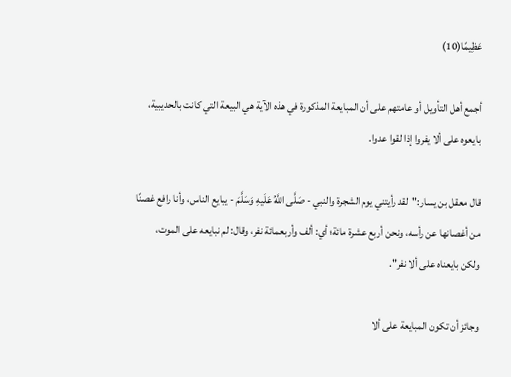عَظِيمًا(10)

أجمع أهل التأويل أو عامتهم على أن المبايعة المذكورة في هذه الآية هي البيعة التي كانت بالحديبية، بايعوه على ألا يفروا إذا لقوا عدوا.

قال معقل بن يسار:"لقد رأيتني يوم الشجرة والنبي - صَلَّى اللَّهُ عَلَيهِ وَسَلَّمَ - يبايع الناس، وأنا رافع غصنًا من أغصانها عن رأسه، ونحن أربع عشرة مائة؛ أي: ألف وأربعمائة نفر، وقال: لم نبايعه على الموت، ولكن بايعناه على ألا نفر".

وجائز أن تكون المبايعة على ألا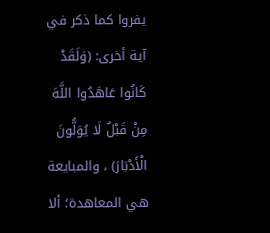يفروا كما ذكر في آية أخرى: (وَلَقَدْ كَانُوا عَاهَدُوا اللَّهَ مِنْ قَبْلُ لَا يُوَلُّونَ الْأَدْبَارَ) ، والمبايعة هي المعاهدة؛ ألا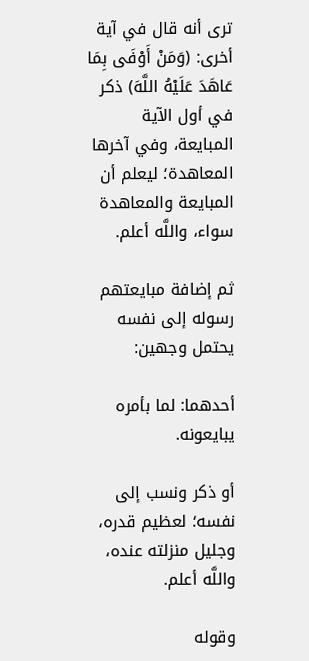ترى أنه قال في آية أخرى: (وَمَنْ أَوْفَى بِمَا عَاهَدَ عَلَيْهُ اللَّهَ) ذكر في أول الآية المبايعة، وفي آخرها المعاهدة؛ ليعلم أن المبايعة والمعاهدة سواء، واللَّه أعلم.

ثم إضافة مبايعتهم رسوله إلى نفسه يحتمل وجهين:

أحدهما: لما بأمره يبايعونه.

أو ذكر ونسب إلى نفسه؛ لعظيم قدره، وجليل منزلته عنده، واللَّه أعلم.

وقوله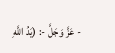- عَزَّ وَجَلَّ -: (يَدُ اللَّهِ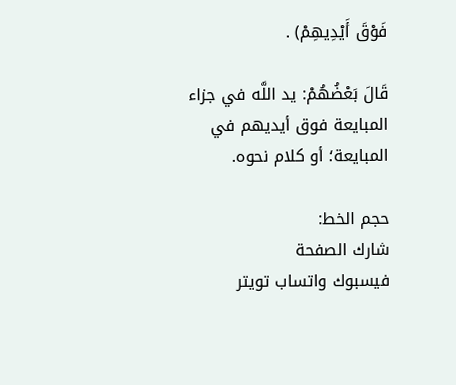فَوْقَ أَيْدِيهِمْ) .

قَالَ بَعْضُهُمْ: يد اللَّه في جزاء المبايعة فوق أيديهم في المبايعة؛ أو كلام نحوه.

حجم الخط:
شارك الصفحة
فيسبوك واتساب تويتر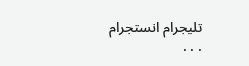تليجرام انستجرام
. . .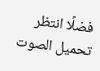فضلًا انتظر تحميل الصوت